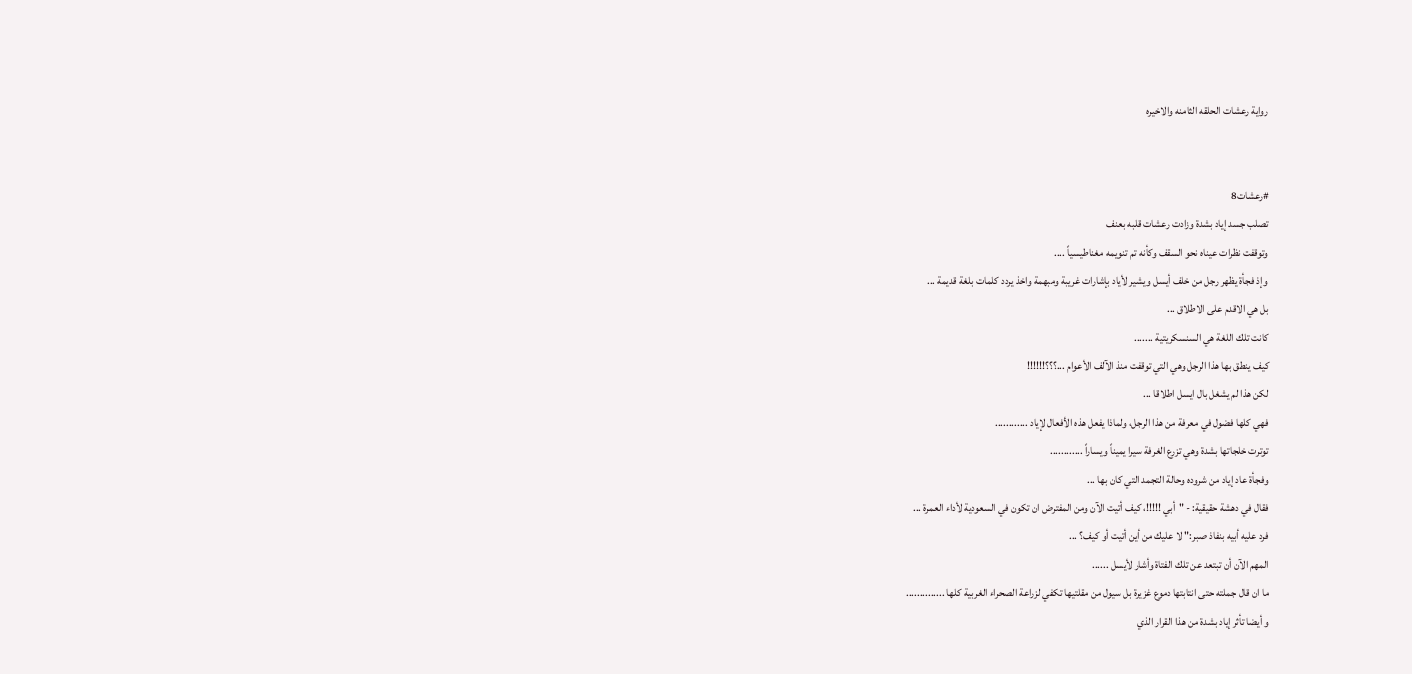رواية رعشات الحلقه الثامنه والاخيره


#رعشات8
تصلب جسد إياد بشدة وزادت رعشات قلبه بعنف
وتوقفت نظرات عيناه نحو السقف وكأنه تم تنويمه مغناطيسياً ....
وإذ فجأة يظهر رجل من خلف أيسل ويشير لأياد بإشارات غريبة ومبهمة واخذ يردد كلمات بلغة قديمة ...
بل هي الاقدم على الاطلاق ...
كانت تلك اللغة هي السنسكريتية .......
كيف ينطق بها هذا الرجل وهي التي توقفت منذ الآلف الأعوام ...؟؟؟!!!!!!
لكن هذا لم يشغل بال ايسل اطلاقا ...
فهي كلها فضول في معرفة من هذا الرجل، ولماذا يفعل هذه الأفعال لإياد ............
توترت خلجاتها بشدة وهي تزرع الغرفة سيرا يميناً ويساراً ............
وفجأة عاد إياد من شروده وحالة التجمد التي كان بها ...
فقال في دهشة حقيقية: - "أبي !!!!!، كيف أتيت الآن ومن المفترض ان تكون في السعودية لأداء العمرة ...
فرد عليه أبيه بنفاذ صبر:" لا عليك من أين أتيت أو كيف؟ ...
المهم الآن أن تبتعد عن تلك الفتاة وأشار لأيسل ......
ما ان قال جملته حتى انتابتها دموع غزيرة بل سيول من مقلتيها تكفي لزراعة الصحراء الغربية كلها ..............
و أيضا تأثر إياد بشدة من هذا القرار الذي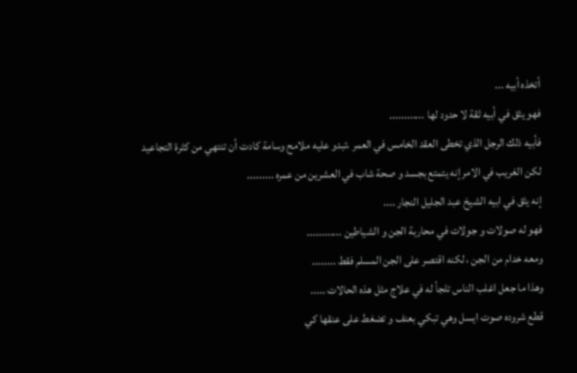أتخذه أبيه ...
فهو يثق في أبيه ثقة لا حدود لها ............
فأبيه ذلك الرجل الذي تخطى العقد الخامس في العمر ،تبدو عليه ملامح وسامة كادت أن تنتهي من كثرة التجاعيد
لكن الغريب في الامر إنه يتمتع بجسد و صحة شاب في العشرين من عمره .........
إنه يثق في ابيه الشيخ عبد الجليل النجار ....
فهو له صولات و جولات في محاربة الجن و الشياطين ............
ومعه خدام من الجن ، لكنه اقتصر على الجن المسلم فقط ........
وهذا ما جعل اغلب الناس تلجأ له في علاج مثل هذه الحالات .....
قطع شروده صوت ايسل وهي تبكي بعنف و تضغط على عنقها كي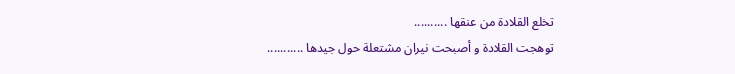تخلع القلادة من عنقها ..........
توهجت القلادة و أصبحت نيران مشتعلة حول جيدها ...........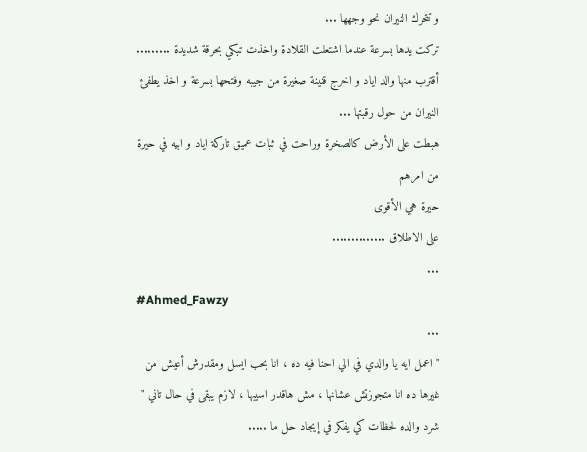و تتحرك النيران نحو وجهها ...
تركت يدها بسرعة عندما اشتعلت القلادة واخذت تبكي بحرقة شديدة .........
أقترب منها والد اياد و اخرج قنينة صغيرة من جيبه وفتحها بسرعة و اخذ يطفئ النيران من حول رقبتها ...
هبطت على الأرض كالصخرة وراحت في ثبات عميق تاركة اياد و ابيه في حيرة من امرهم
حيرة هي الأقوى
على الاطلاق ..............
...
#Ahmed_Fawzy
...
"اعمل ايه يا والدي في الي احنا فيه ده ، انا بحب ايسل ومقدرش أعيش من غيرها ده انا متجوزتش عشانها ، مش هاقدر اسيبها ، لازم يبقى في حال تاني "
شرد والده لحظات كي يفكر في إيجاد حل ما .....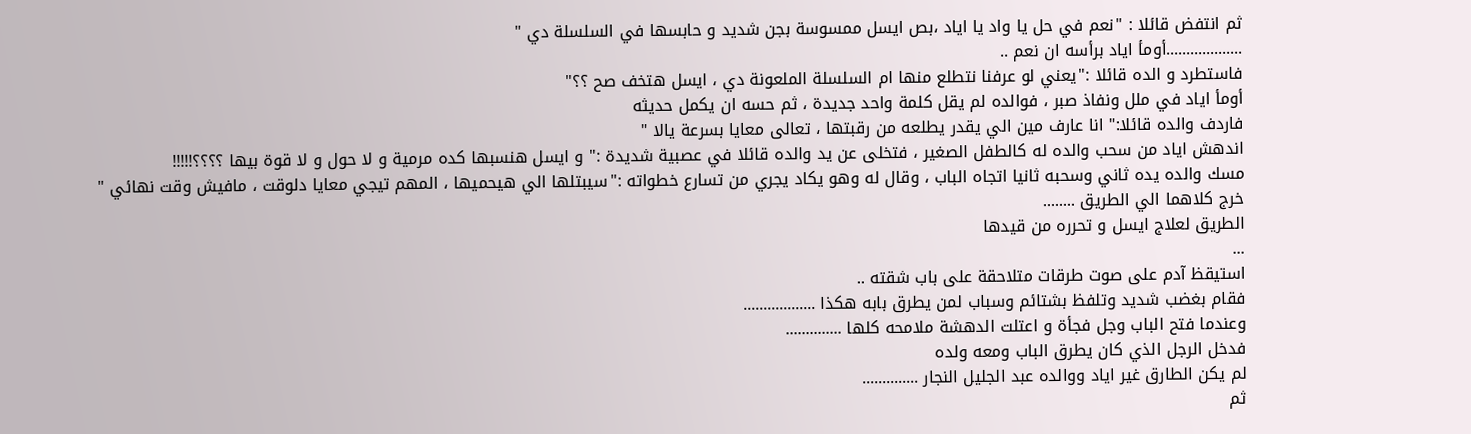ثم انتفض قائلا : "نعم في حل يا واد يا اياد ،بص ايسل ممسوسة بجن شديد و حابسها في السلسلة دي "
...................أومأ اياد برأسه ان نعم ..
فاستطرد و الده قائلا :"يعني لو عرفنا نتطلع منها ام السلسلة الملعونة دي ، ايسل هتخف صح ؟؟"
أومأ اياد في ملل ونفاذ صبر ، فوالده لم يقل كلمة واحد جديدة ، ثم حسه ان يكمل حديثه
فاردف والده قائلا:" انا عارف مين الي يقدر يطلعه من رقبتها ، تعالى معايا بسرعة يالا "
اندهش اياد من سحب والده له كالطفل الصغير ، فتخلى عن يد والده قائلا في عصبية شديدة :" و ايسل هنسبها كده مرمية و لا حول و لا قوة بيها ؟؟؟؟!!!!!
مسك والده يده ثاني وسحبه ثانيا اتجاه الباب ، وقال له وهو يكاد يجري من تسارع خطواته :"سيبتلها الي هيحميها ، المهم تيجي معايا دلوقت ، مافيش وقت نهائي "
خرج كلاهما الي الطريق ........
الطريق لعلاج ايسل و تحرره من قيدها
...
استيقظ آدم على صوت طرقات متلاحقة على باب شقته ..
فقام بغضب شديد وتلفظ بشتائم وسباب لمن يطرق بابه هكذا ..................
وعندما فتح الباب وجل فجأة و اعتلت الدهشة ملامحه كلها ..............
فدخل الرجل الذي كان يطرق الباب ومعه ولده
لم يكن الطارق غير اياد ووالده عبد الجليل النجار ..............
ثم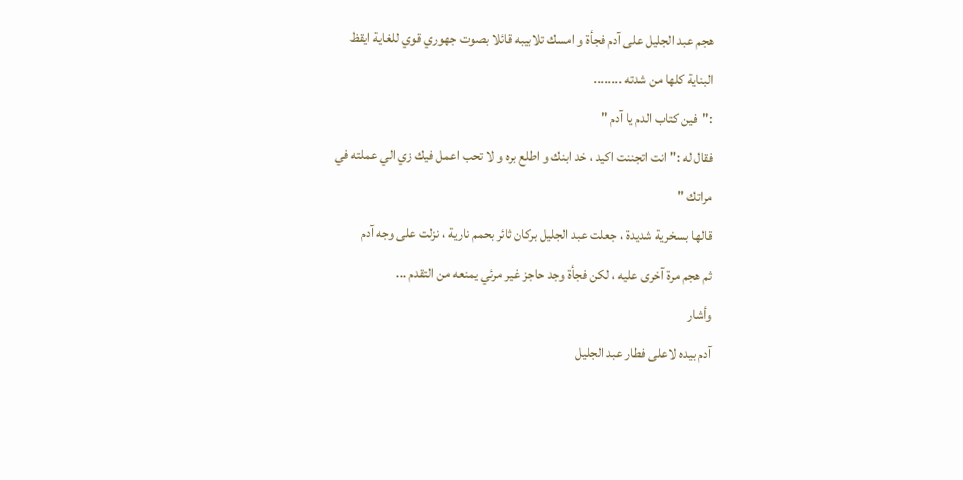هجم عبد الجليل على آدم فجأة و امسك تلابيبه قائلا بصوت جهوري قوي للغاية ايقظ البناية كلها من شدته ........
:"فين كتاب الدم يا آدم "
فقال له :" انت اتجننت اكيد ، خد ابنك و اطلع بره و لا تحب اعمل فيك زي الي عملته في مراتك "
قالها بسخرية شديدة ، جعلت عبد الجليل بركان ثائر بحمم نارية ، نزلت على وجه آدم
ثم هجم مرة آخرى عليه ، لكن فجأة وجد حاجز غير مرئي يمنعه من التقدم ...
وأشار
آدم بيده لاعلى فطار عبد الجليل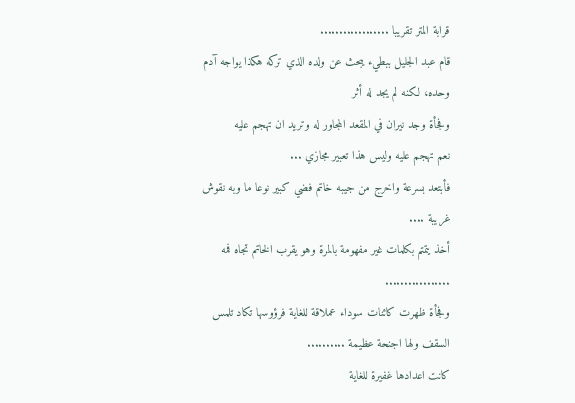قرابة المتر تقريبا ..................
قام عبد الجليل ببطيء يبحث عن ولده الذي تركه هكذا يواجه آدم وحده، لكنه لم يجد له أثر
وفجأة وجد نيران في المقعد المجاور له وتريد ان تهجم عليه
نعم تهجم عليه وليس هذا تعبير مجازي ...
فأبتعد بسرعة واخرج من جيبه خاتم فضي كبير نوعا ما وبه نقوش غريبة ....
أخذ يتمتم بكلمات غير مفهومة بالمرة وهو يقرب الخاتم تجاه فمه .................
وفجأة ظهرت كائنات سوداء عملاقة للغاية فرؤوسها تكاد تلمس السقف ولها اجنحة عظيمة ..........
كانت اعدادها غفيرة للغاية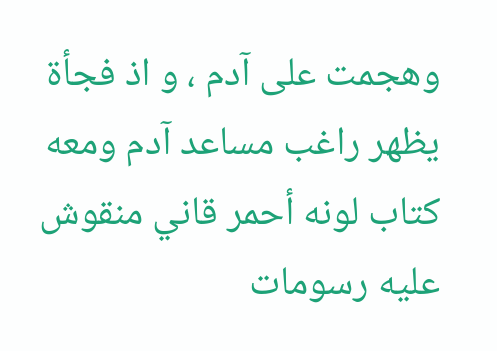وهجمت على آدم ، و اذ فجأة يظهر راغب مساعد آدم ومعه كتاب لونه أحمر قاني منقوش عليه رسومات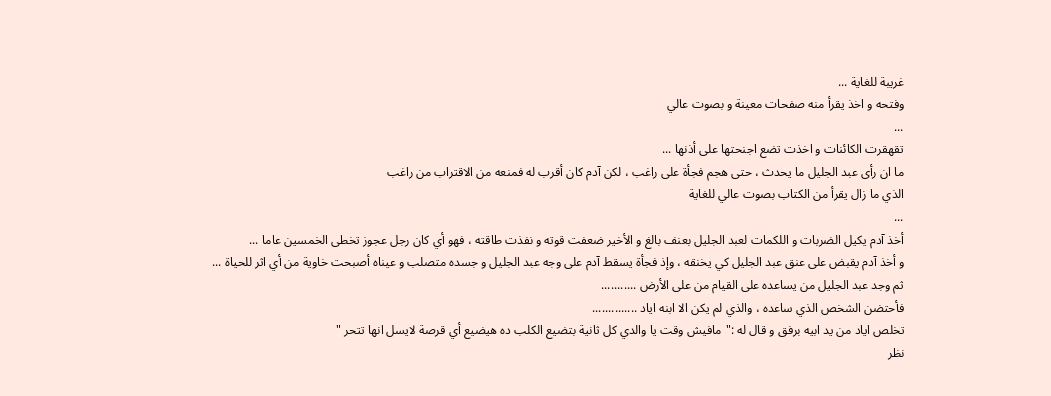غريبة للغاية ...
وفتحه و اخذ يقرأ منه صفحات معينة و بصوت عالي
...
تقهقرت الكائنات و اخذت تضع اجنحتها على أذنها ...
ما ان رأى عبد الجليل ما يحدث ، حتى هجم فجأة على راغب ، لكن آدم كان أقرب له فمنعه من الاقتراب من راغب
الذي ما زال يقرأ من الكتاب بصوت عالي للغاية
...
أخذ آدم يكيل الضربات و اللكمات لعبد الجليل بعنف بالغ و الأخير ضعفت قوته و نفذت طاقته ، فهو أي كان رجل عجوز تخطى الخمسين عاما ...
و أخذ آدم يقبض على عنق عبد الجليل كي يخنقه ، وإذ فجأة يسقط آدم على وجه عبد الجليل و جسده متصلب و عيناه أصبحت خاوية من أي اثر للحياة ...
ثم وجد عبد الجليل من يساعده على القيام من على الأرض ...........
فأحتضن الشخص الذي ساعده ، والذي لم يكن الا ابنه اياد ..............
تخلص اياد من يد ابيه برفق و قال له :"مافيش وقت يا والدي كل ثانية بتضيع الكلب ده هيضيع أي قرصة لايسل انها تتحر "
نظر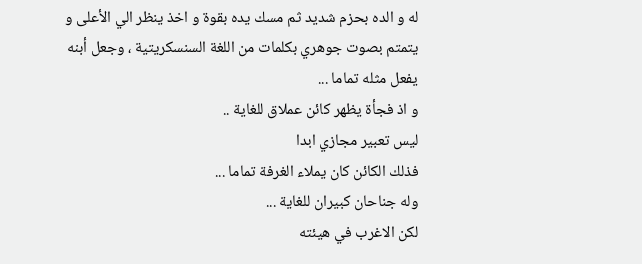له و الده بحزم شديد ثم مسك يده بقوة و اخذ ينظر الي الأعلى و يتمتم بصوت جوهري بكلمات من اللغة السنسكريتية ، وجعل أبنه يفعل مثله تماما ...
و اذ فجأة يظهر كائن عملاق للغاية ..
ليس تعبير مجازي ابدا
فذلك الكائن كان يملاء الغرفة تماما ...
وله جناحان كبيران للغاية ...
لكن الاغرب في هيئته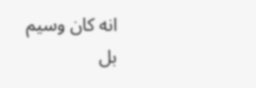انه كان وسيم
بل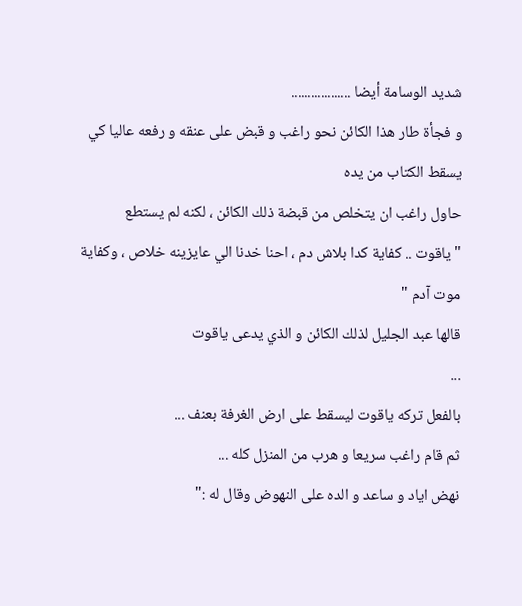شديد الوسامة أيضا ..................
و فجأة طار هذا الكائن نحو راغب و قبض على عنقه و رفعه عاليا كي يسقط الكتاب من يده
حاول راغب ان يتخلص من قبضة ذلك الكائن ، لكنه لم يستطع
" ياقوت .. كفاية كدا بلاش دم ، احنا خدنا الي عايزينه خلاص ، وكفاية موت آدم "
قالها عبد الجليل لذلك الكائن و الذي يدعى ياقوت
...
بالفعل تركه ياقوت ليسقط على ارض الغرفة بعنف ...
ثم قام راغب سريعا و هرب من المنزل كله ...
نهض اياد و ساعد و الده على النهوض وقال له :"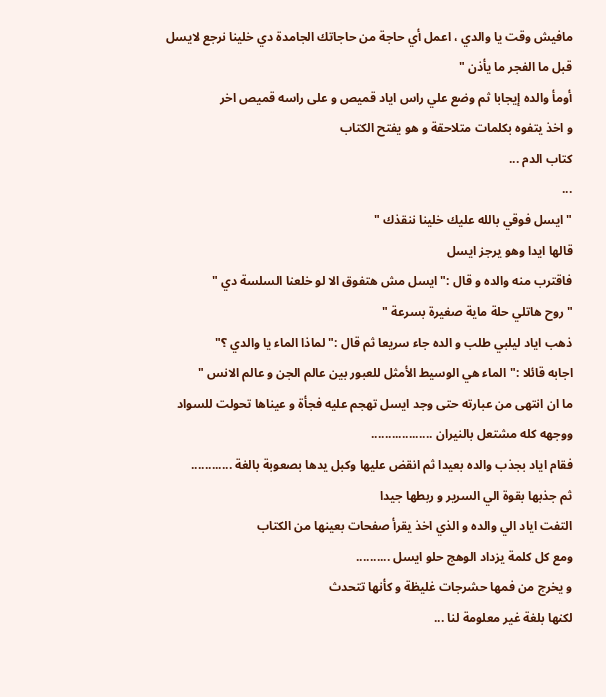مافيش وقت يا والدي ، اعمل أي حاجة من حاجاتك الجامدة دي خلينا نرجع لايسل قبل ما الفجر ما يأذن "
أومأ والده إيجابا ثم وضع علي راس اياد قميص و على راسه قميص اخر
و اخذ يتفوه بكلمات متلاحقة و هو يفتح الكتاب
كتاب الدم ...
...
"ايسل فوقي بالله عليك خلينا ننقذك "
قالها ايدا وهو يرجز ايسل
فاقترب منه والده و قال :"ايسل مش هتفوق الا لو خلعنا السلسة دي "
"روح هاتلي حلة ماية صغيرة بسرعة "
ذهب اياد ليلبي طلب و الده جاء سريعا ثم قال :"لماذا الماء يا والدي ؟"
اجابه قائلا :"الماء هي الوسيط الأمثل للعبور بين عالم الجن و عالم الانس "
ما ان انتهى من عبارته حتى وجد ايسل تهجم عليه فجأة و عيناها تحولت للسواد ووجهه كله مشتعل بالنيران ..................
فقام اياد بجذب والده بعيدا ثم انقض عليها وكبل يدها بصعوبة بالغة ............
ثم جذبها بقوة الي السرير و ربطها جيدا
التفت اياد الي والده و الذي اخذ يقرأ صفحات بعينها من الكتاب
ومع كل كلمة يزداد الوهج حلو ايسل ..........
و يخرج من فمها حشرجات غليظة و كأنها تتحدث
لكنها بلغة غير معلومة لنا ...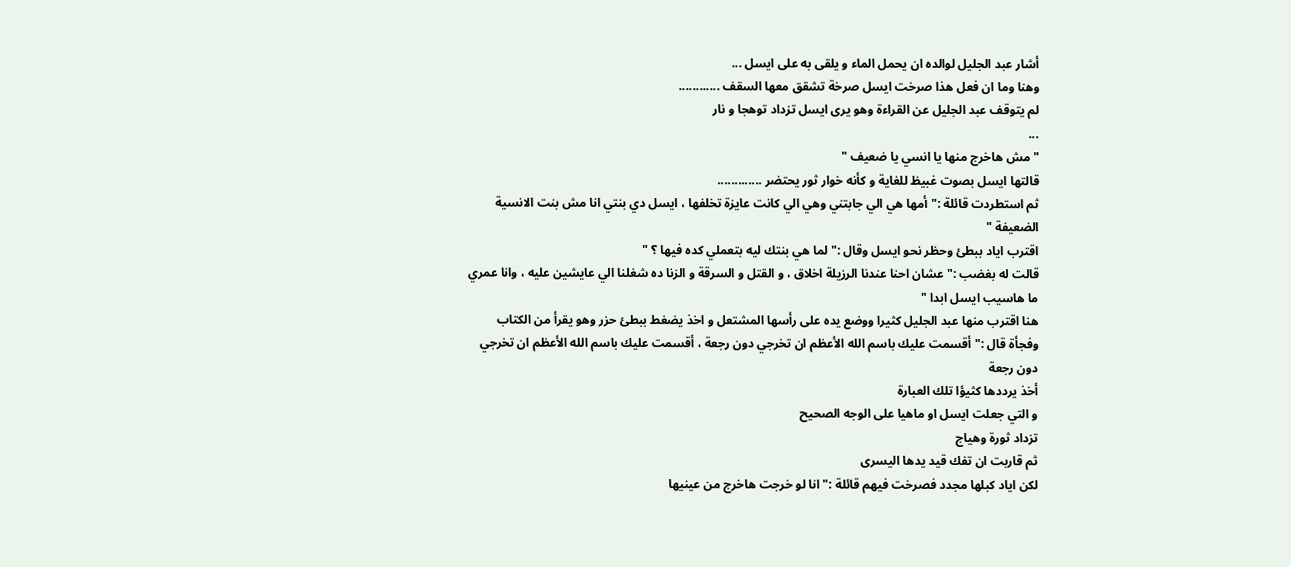أشار عبد الجليل لوالده ان يحمل الماء و يلقى به على ايسل ...
وهنا وما ان فعل هذا صرخت ايسل صرخة تشقق معها السقف ............
لم يتوقف عبد الجليل عن القراءة وهو يرى ايسل تزداد توهجا و نار
...
"مش هاخرج منها يا انسي يا ضعيف "
قالتها ايسل بصوت غبيظ للغاية و كأنه خوار ثور يحتضر .............
ثم استطردت قائلة :"أمها هي الي جابتني وهي الي كانت عايزة تخلفها ، ايسل دي بنتي انا مش بنت الانسية الضعيفة "
اقترب اياد ببطئ وحظر نحو ايسل وقال :"لما هي بنتك ليه بتعملي كده فيها ؟ "
قالت له بغضب :"عشان احنا عندنا الرزيلة اخلاق ، و القتل و السرقة و الزنا ده شغلنا الي عايشين عليه ، وانا عمري ما هاسيب ايسل ابدا "
هنا اقترب منها عبد الجليل كثيرا ووضع يده على رأسها المشتعل و اخذ يضغط ببطئ حزر وهو يقرأ من الكتاب
وفجأة قال :" أقسمت عليك باسم الله الأعظم ان تخرجي دون رجعة ، أقسمت عليك باسم الله الأعظم ان تخرجي دون رجعة
أخذ يرددها كثيؤا تلك العبارة
و التي جعلت ايسل او ماهيا على الوجه الصحيح
تزداد ثورة وهياج
ثم قاربت ان تفك قيد يدها اليسرى
لكن اياد كبلها مجدد فصرخت فيهم قائلة :" انا لو خرجت هاخرج من عينيها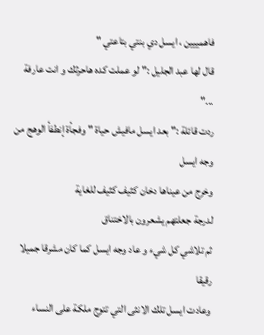فاهمييين ، ايسل دي بنتي بتاعتي "
قال لها عبد الجليل :" لو عملت كده هاحرثك و انت عارفة ..."
ردت قائلة :" بعد ايسل مافيش حياة " وفجأة إنطفأ الوهج من وجه ايسل
وخرج من عيناها دخان كثيف كثيف للغاية
لدرجة جعلتهم يشعرون بالاختناق
ثم تلاشي كل شيء و عاد وجه ايسل كما كان مشرقا جميلا رقيقا
وعادت ايسل تلك الانثى التي تتوج ملكة على النساء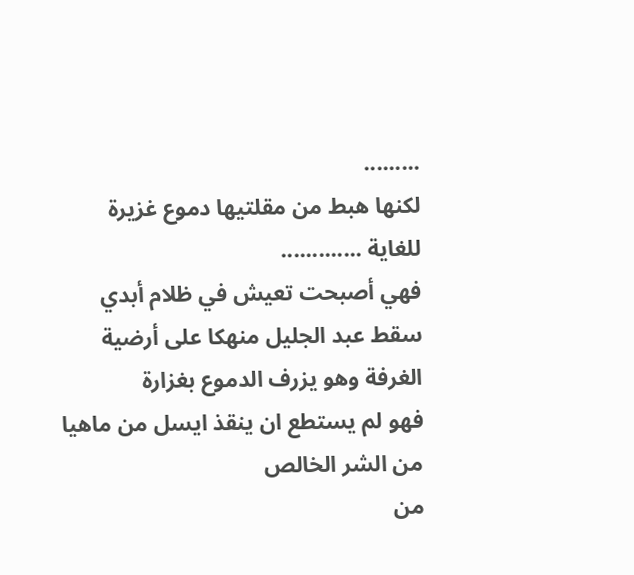.........
لكنها هبط من مقلتيها دموع غزيرة للغاية .............
فهي أصبحت تعيش في ظلام أبدي
سقط عبد الجليل منهكا على أرضية الغرفة وهو يزرف الدموع بغزارة
فهو لم يستطع ان ينقذ ايسل من ماهيا
من الشر الخالص
من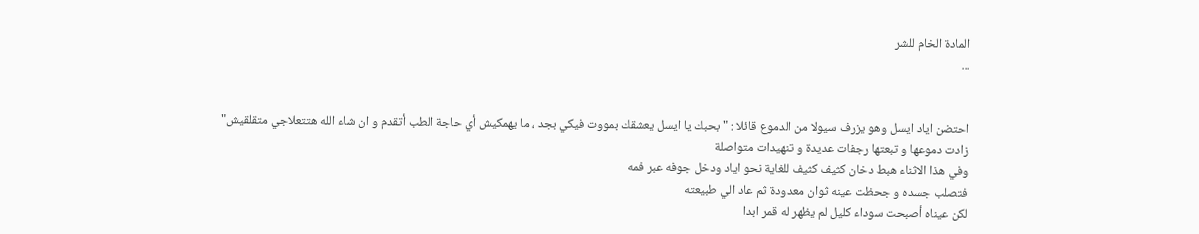المادة الخام للشر
...


احتضن اياد ايسل وهو يزرف سيولا من الدموع قائلا : " بحبك يا ايسل يعشقك بمووت فيكي بجد ، ما يهمكيش أي حاجة الطب أتقدم و ان شاء الله هتتعلاجي متقلقيش"
زادت دموعها و تبعتها رجفات عديدة و تنهيدات متواصلة
وفي هذا الاثناء هبط دخان كثيف كثيف للغاية نحو اياد ودخل جوفه عبر فمه
فتصلب جسده و جحظت عينه ثوان معدودة ثم عاد الي طبيعته
لكن عيناه أصبحت سوداء كليل لم يظهر له قمر ابدا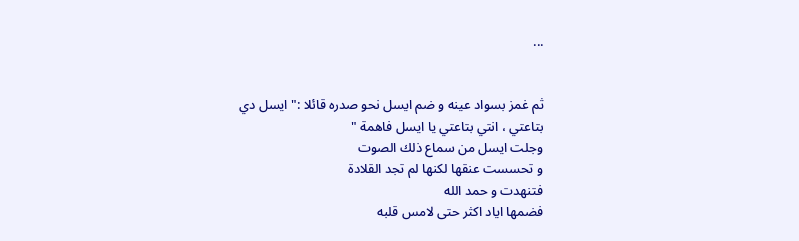...


ثم غمز بسواد عينه و ضم ايسل نحو صدره قائلا :" ايسل دي بتاعتي ، انتي بتاعتي يا ايسل فاهمة "
وجلت ايسل من سماع ذلك الصوت
و تحسست عنقها لكنها لم تجد القلادة
فتنهدت و حمد الله
فضمها اياد اكثر حتى لامس قلبه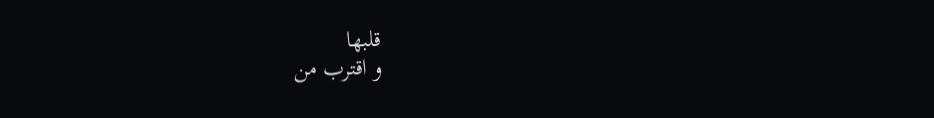قلبها
و اقترب من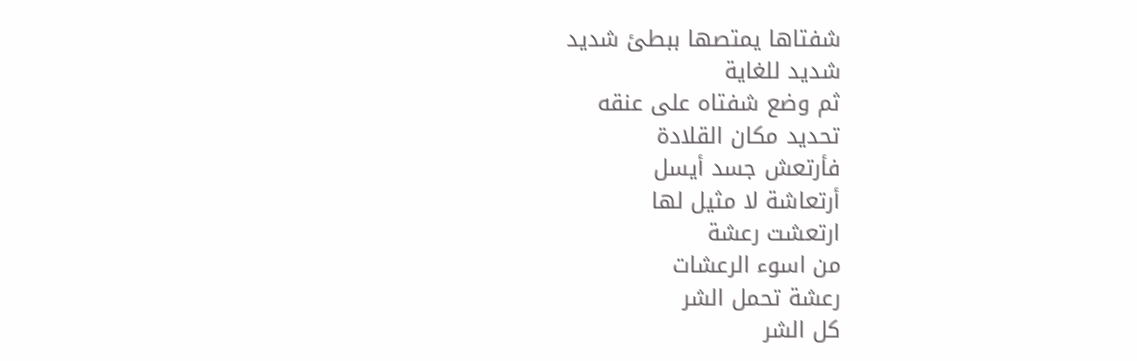شفتاها يمتصها ببطئ شديد
شديد للغاية
ثم وضع شفتاه على عنقه
تحديد مكان القلادة
فأرتعش جسد أيسل
أرتعاشة لا مثيل لها
ارتعشت رعشة
من اسوء الرعشات
رعشة تحمل الشر
كل الشر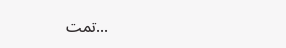...تمت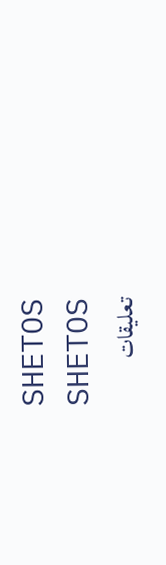SHETOS
SHETOS
تعليقات